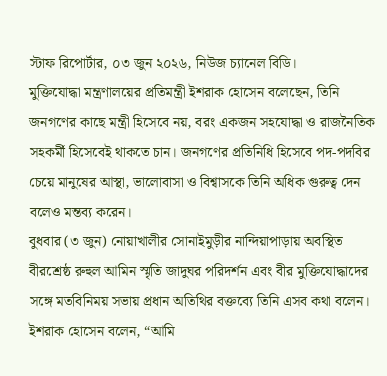স্টাফ রিপোর্টার, ০৩ জুন ২০২৬, নিউজ চ্যানেল বিডি।
মুক্তিযোদ্ধা মন্ত্রণালয়ের প্রতিমন্ত্রী ইশরাক হোসেন বলেছেন, তিনি জনগণের কাছে মন্ত্রী হিসেবে নয়, বরং একজন সহযোদ্ধা ও রাজনৈতিক সহকর্মী হিসেবেই থাকতে চান। জনগণের প্রতিনিধি হিসেবে পদ-পদবির চেয়ে মানুষের আস্থা, ভালোবাসা ও বিশ্বাসকে তিনি অধিক গুরুত্ব দেন বলেও মন্তব্য করেন।
বুধবার (৩ জুন) নোয়াখালীর সোনাইমুড়ীর নান্দিয়াপাড়ায় অবস্থিত বীরশ্রেষ্ঠ রুহুল আমিন স্মৃতি জাদুঘর পরিদর্শন এবং বীর মুক্তিযোদ্ধাদের সঙ্গে মতবিনিময় সভায় প্রধান অতিথির বক্তব্যে তিনি এসব কথা বলেন।
ইশরাক হোসেন বলেন, “আমি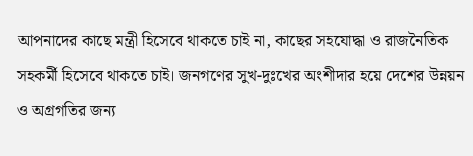আপনাদের কাছে মন্ত্রী হিসেবে থাকতে চাই না, কাছের সহযোদ্ধা ও রাজনৈতিক সহকর্মী হিসেবে থাকতে চাই। জনগণের সুখ-দুঃখের অংশীদার হয়ে দেশের উন্নয়ন ও অগ্রগতির জন্য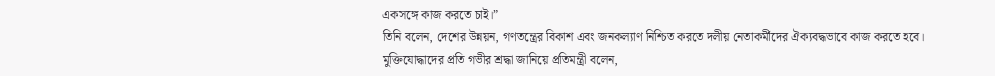একসঙ্গে কাজ করতে চাই।”
তিনি বলেন, দেশের উন্নয়ন, গণতন্ত্রের বিকাশ এবং জনকল্যাণ নিশ্চিত করতে দলীয় নেতাকর্মীদের ঐক্যবদ্ধভাবে কাজ করতে হবে।
মুক্তিযোদ্ধাদের প্রতি গভীর শ্রদ্ধা জানিয়ে প্রতিমন্ত্রী বলেন,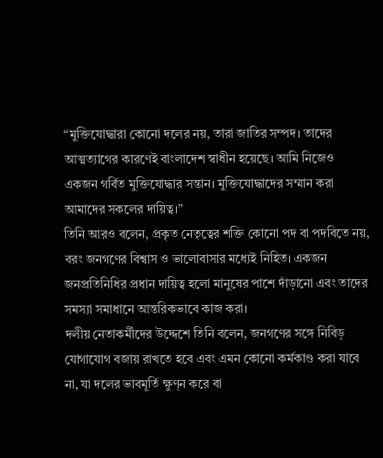“মুক্তিযোদ্ধারা কোনো দলের নয়, তারা জাতির সম্পদ। তাদের আত্মত্যাগের কারণেই বাংলাদেশ স্বাধীন হয়েছে। আমি নিজেও একজন গর্বিত মুক্তিযোদ্ধার সন্তান। মুক্তিযোদ্ধাদের সম্মান করা আমাদের সকলের দায়িত্ব।”
তিনি আরও বলেন, প্রকৃত নেতৃত্বের শক্তি কোনো পদ বা পদবিতে নয়, বরং জনগণের বিশ্বাস ও ভালোবাসার মধ্যেই নিহিত। একজন জনপ্রতিনিধির প্রধান দায়িত্ব হলো মানুষের পাশে দাঁড়ানো এবং তাদের সমস্যা সমাধানে আন্তরিকভাবে কাজ করা।
দলীয় নেতাকর্মীদের উদ্দেশে তিনি বলেন, জনগণের সঙ্গে নিবিড় যোগাযোগ বজায় রাখতে হবে এবং এমন কোনো কর্মকাণ্ড করা যাবে না, যা দলের ভাবমূর্তি ক্ষুণ্ন করে বা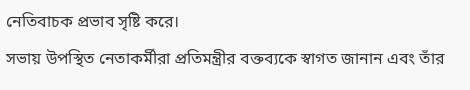নেতিবাচক প্রভাব সৃষ্টি করে।
সভায় উপস্থিত নেতাকর্মীরা প্রতিমন্ত্রীর বক্তব্যকে স্বাগত জানান এবং তাঁর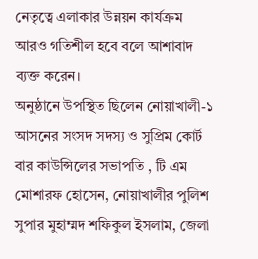নেতৃত্বে এলাকার উন্নয়ন কার্যক্রম আরও গতিশীল হবে বলে আশাবাদ ব্যক্ত করেন।
অনুষ্ঠানে উপস্থিত ছিলেন নোয়াখালী-১ আসনের সংসদ সদস্য ও সুপ্রিম কোর্ট বার কাউন্সিলের সভাপতি , টি এম মোশারফ হোসেন, নোয়াখালীর পুলিশ সুপার মুহাম্মদ শফিকুল ইসলাম, জেলা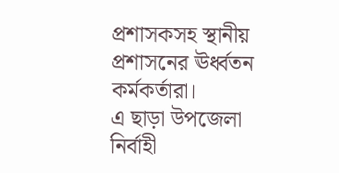প্রশাসকসহ স্থানীয় প্রশাসনের ঊর্ধ্বতন কর্মকর্তারা।
এ ছাড়া উপজেলা নির্বাহী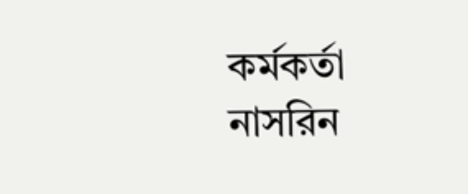কর্মকর্তা নাসরিন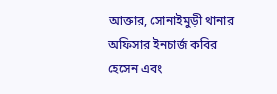আক্তার, সোনাইমুড়ী থানার অফিসার ইনচার্জ কবির হেসেন এবং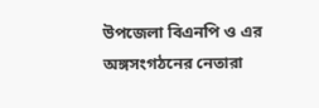উপজেলা বিএনপি ও এর অঙ্গসংগঠনের নেতারা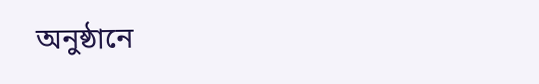অনুষ্ঠানে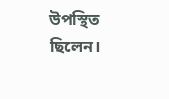উপস্থিত ছিলেন।